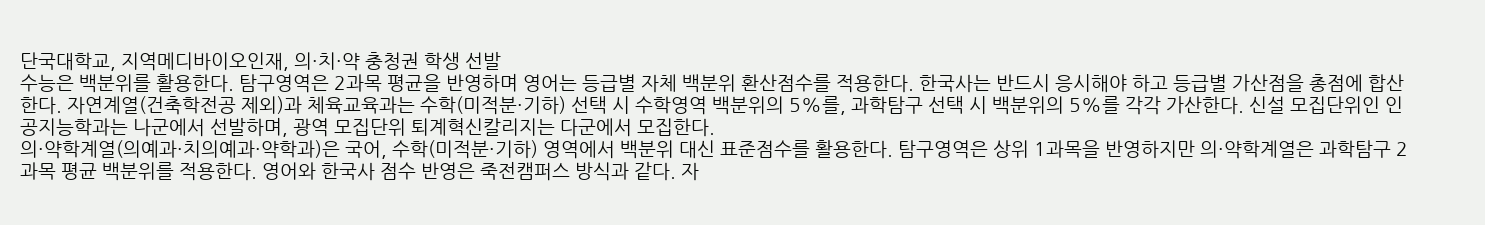단국대학교, 지역메디바이오인재, 의·치·약 충청권 학생 선발
수능은 백분위를 활용한다. 탐구영역은 2과목 평균을 반영하며 영어는 등급별 자체 백분위 환산점수를 적용한다. 한국사는 반드시 응시해야 하고 등급별 가산점을 총점에 합산한다. 자연계열(건축학전공 제외)과 체육교육과는 수학(미적분·기하) 선택 시 수학영역 백분위의 5%를, 과학탐구 선택 시 백분위의 5%를 각각 가산한다. 신설 모집단위인 인공지능학과는 나군에서 선발하며, 광역 모집단위 퇴계혁신칼리지는 다군에서 모집한다.
의·약학계열(의예과·치의예과·약학과)은 국어, 수학(미적분·기하) 영역에서 백분위 대신 표준점수를 활용한다. 탐구영역은 상위 1과목을 반영하지만 의·약학계열은 과학탐구 2과목 평균 백분위를 적용한다. 영어와 한국사 점수 반영은 죽전캠퍼스 방식과 같다. 자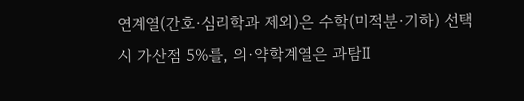연계열(간호·심리학과 제외)은 수학(미적분·기하) 선택 시 가산점 5%를, 의·약학계열은 과탐Ⅱ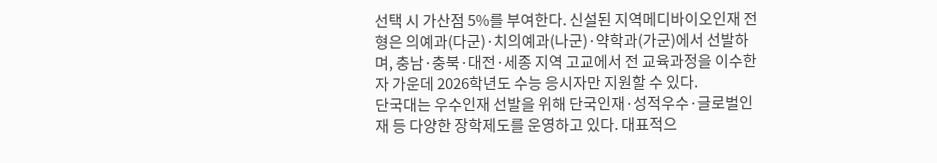선택 시 가산점 5%를 부여한다. 신설된 지역메디바이오인재 전형은 의예과(다군)·치의예과(나군)·약학과(가군)에서 선발하며, 충남·충북·대전·세종 지역 고교에서 전 교육과정을 이수한 자 가운데 2026학년도 수능 응시자만 지원할 수 있다.
단국대는 우수인재 선발을 위해 단국인재·성적우수·글로벌인재 등 다양한 장학제도를 운영하고 있다. 대표적으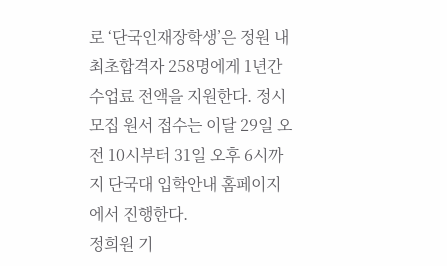로 ‘단국인재장학생’은 정원 내 최초합격자 258명에게 1년간 수업료 전액을 지원한다. 정시모집 원서 접수는 이달 29일 오전 10시부터 31일 오후 6시까지 단국대 입학안내 홈페이지에서 진행한다.
정희원 기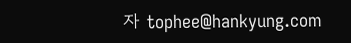자 tophee@hankyung.com